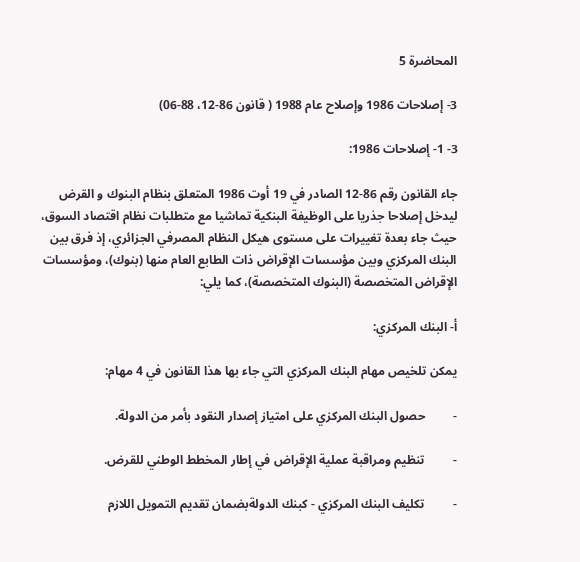المحاضرة 5

3- إصلاحات 1986 وإصلاح عام 1988 ( قانون 86-12، 88-06)

3- 1- إصلاحات 1986:

جاء القانون رقم 86-12 الصادر في 19 أوت 1986 المتعلق بنظام البنوك و القرض ليدخل إصلاحا جذريا على الوظيفة البنكية تماشيا مع متطلبات نظام اقتصاد السوق، حيث جاء بعدة تغييرات على مستوى هيكل النظام المصرفي الجزائري، إذ فرق بين البنك المركزي وبين مؤسسات الإقراض ذات الطابع العام منها (بنوك)، ومؤسسات الإقراض المتخصصة (البنوك المتخصصة)، كما يلي:

أ- البنك المركزي:

يمكن تلخيص مهام البنك المركزي التي جاء بها هذا القانون في 4 مهام:

-         حصول البنك المركزي على امتياز إصدار النقود بأمر من الدولة.

-         تنظيم ومراقبة عملية الإقراض في إطار المخطط الوطني للقرض.

-         تكليف البنك المركزي - كبنك الدولةبضمان تقديم التمويل اللازم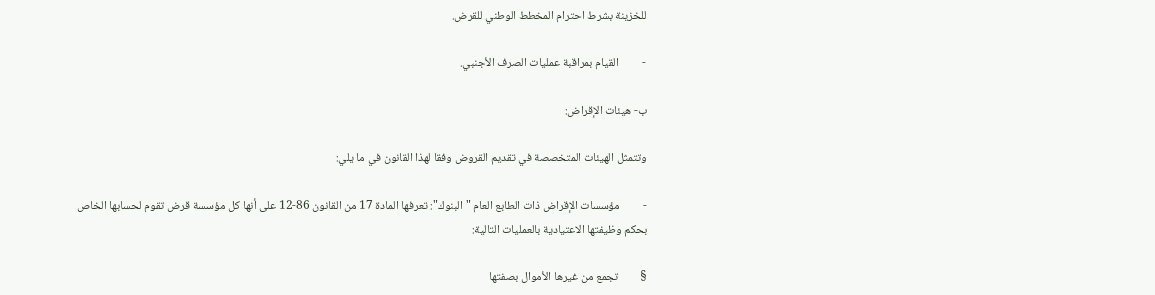للخزينة بشرط احترام المخطط الوطني للقرض.

-         القيام بمراقبة عمليات الصرف الأجنبي.

ب- هيئات الإقراض:

وتتمثل الهيئات المتخصصة في تقديم القروض وفقا لهذا القانون في ما يلي:

-         مؤسسات الإقراض ذات الطابع العام "البنوك": تعرفها المادة 17 من القانون 86-12 على أنها كل مؤسسة قرض تقوم لحسابها الخاص بحكم وظيفتها الاعتيادية بالعمليات التالية:

§        تجمع من غيرها الأموال بصفتها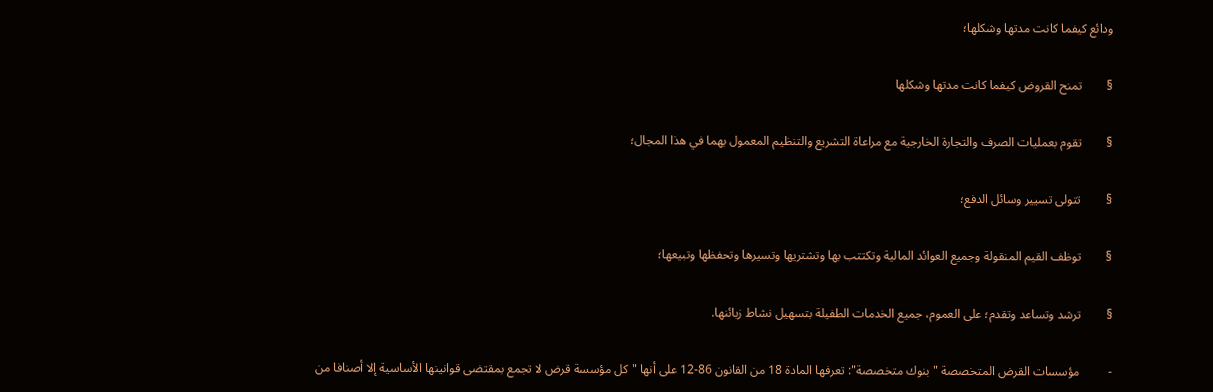ودائع كيفما كانت مدتها وشكلها؛

§        تمنح القروض كيفما كانت مدتها وشكلها

§        تقوم بعمليات الصرف والتجارة الخارجية مع مراعاة التشريع والتنظيم المعمول بهما في هذا المجال؛

§        تتولى تسيير وسائل الدفع؛

§        توظف القيم المنقولة وجميع العوائد المالية وتكتتب بها وتشتريها وتسيرها وتحفظها وتبيعها؛

§        ترشد وتساعد وتقدم؛ على العموم، جميع الخدمات الطفيلة بتسهيل نشاط زبائنها.

-         مؤسسات القرض المتخصصة " بنوك متخصصة": تعرفها المادة 18 من القانون 86-12 على أنها "كل مؤسسة قرض لا تجمع بمقتضى قوانينها الأساسية إلا أصنافا من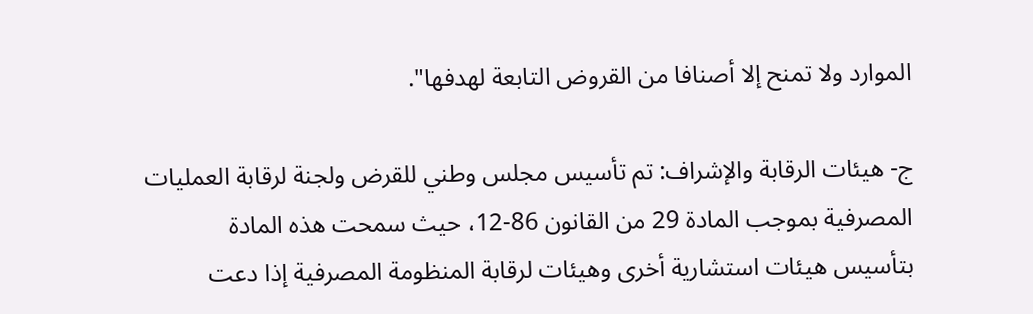الموارد ولا تمنح إلا أصنافا من القروض التابعة لهدفها".

ج- هيئات الرقابة والإشراف: تم تأسيس مجلس وطني للقرض ولجنة لرقابة العمليات المصرفية بموجب المادة 29 من القانون 86-12، حيث سمحت هذه المادة بتأسيس هيئات استشارية أخرى وهيئات لرقابة المنظومة المصرفية إذا دعت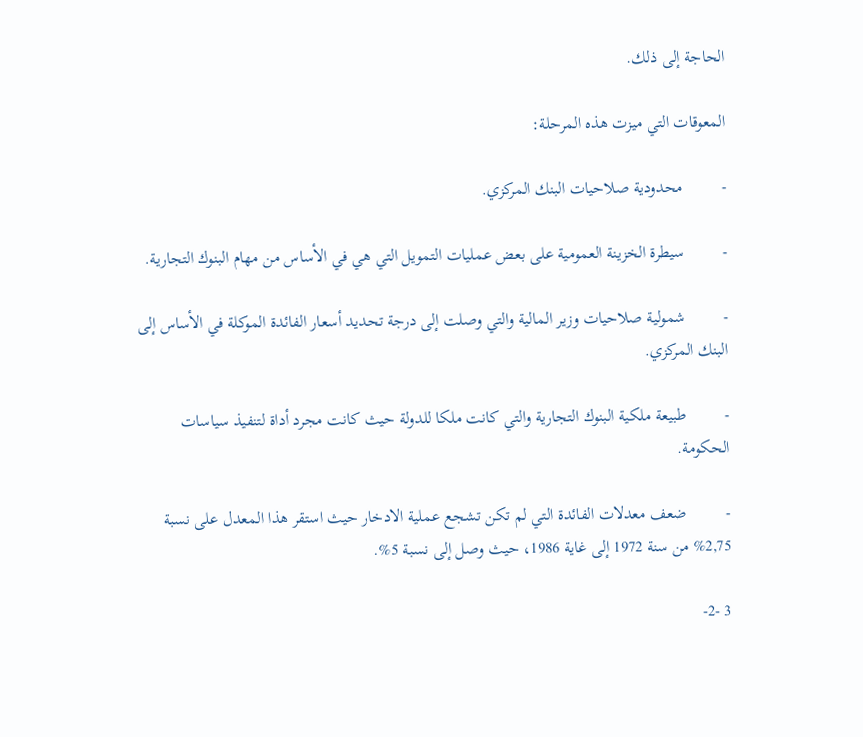الحاجة إلى ذلك.

المعوقات التي ميزت هذه المرحلة:

-         محدودية صلاحيات البنك المركزي.

-         سيطرة الخزينة العمومية على بعض عمليات التمويل التي هي في الأساس من مهام البنوك التجارية.

-         شمولية صلاحيات وزير المالية والتي وصلت إلى درجة تحديد أسعار الفائدة الموكلة في الأساس إلى البنك المركزي.

-         طبيعة ملكية البنوك التجارية والتي كانت ملكا للدولة حيث كانت مجرد أداة لتنفيذ سياسات الحكومة.

-         ضعف معدلات الفائدة التي لم تكن تشجع عملية الادخار حيث استقر هذا المعدل على نسبة 2,75% من سنة 1972 إلى غاية 1986، حيث وصل إلى نسبة 5%.

3 -2-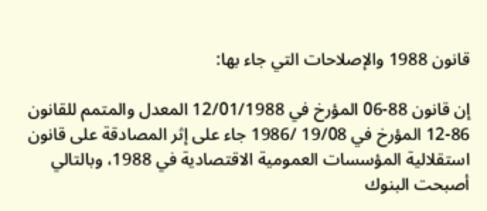قانون 1988 والإصلاحات التي جاء بها:

إن قانون 88-06 المؤرخ في 12/01/1988 المعدل والمتمم للقانون 86-12 المؤرخ في 19/08 /1986 جاء على إثر المصادقة على قانون استقلالية المؤسسات العمومية الاقتصادية في 1988، وبالتالي أصبحت البنوك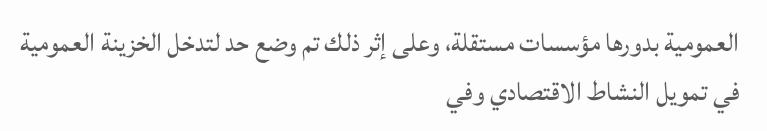العمومية بدورها مؤسسات مستقلة، وعلى إثر ذلك تم وضع حد لتدخل الخزينة العمومية في تمويل النشاط الاقتصادي وفي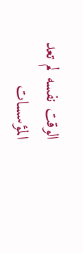الوقت نفسه لم تعد المؤسسات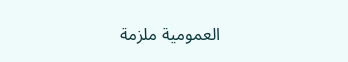العمومية ملزمة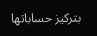بتركيز حساباتها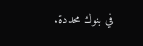في بنوك محددة.